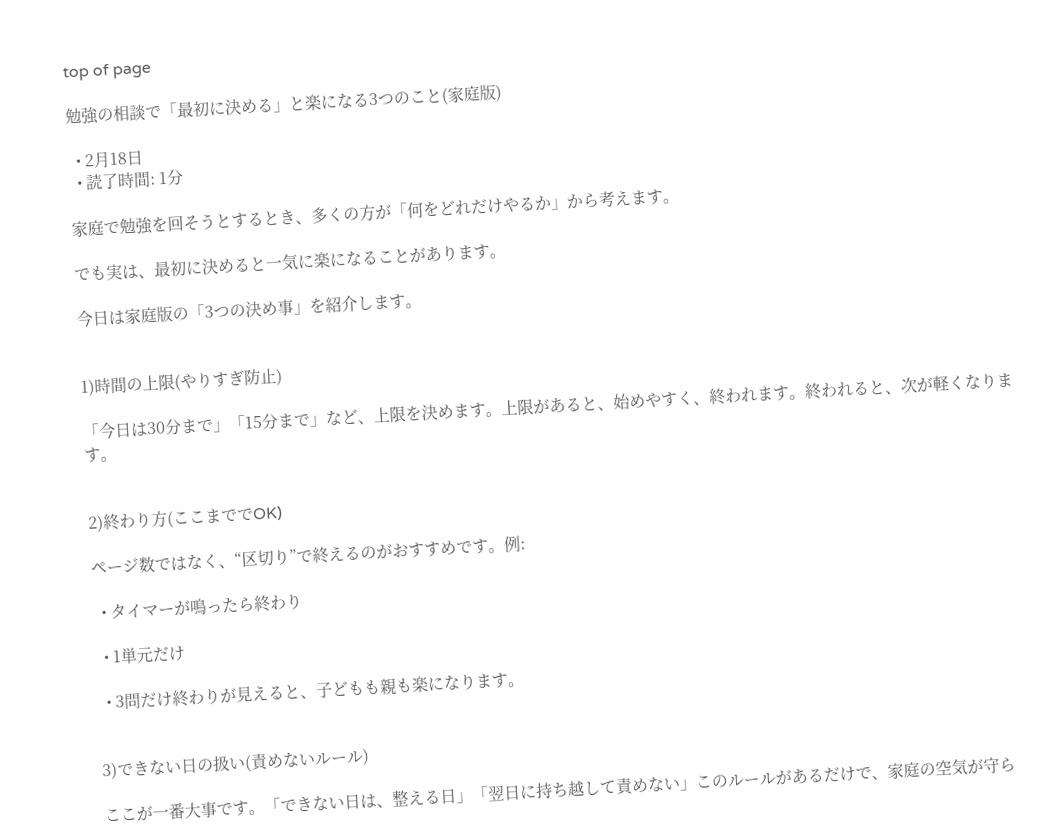top of page

勉強の相談で「最初に決める」と楽になる3つのこと(家庭版)

  • 2月18日
  • 読了時間: 1分

家庭で勉強を回そうとするとき、多くの方が「何をどれだけやるか」から考えます。

でも実は、最初に決めると一気に楽になることがあります。

今日は家庭版の「3つの決め事」を紹介します。


1)時間の上限(やりすぎ防止)

「今日は30分まで」「15分まで」など、上限を決めます。上限があると、始めやすく、終われます。終われると、次が軽くなります。


2)終わり方(ここまででOK)

ページ数ではなく、“区切り”で終えるのがおすすめです。例:

  • タイマーが鳴ったら終わり

  • 1単元だけ

  • 3問だけ終わりが見えると、子どもも親も楽になります。


3)できない日の扱い(責めないルール)

ここが一番大事です。「できない日は、整える日」「翌日に持ち越して責めない」このルールがあるだけで、家庭の空気が守ら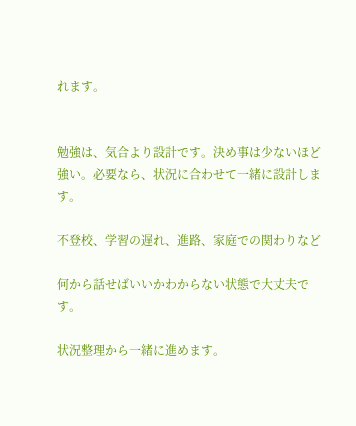れます。


勉強は、気合より設計です。決め事は少ないほど強い。必要なら、状況に合わせて一緒に設計します。

不登校、学習の遅れ、進路、家庭での関わりなど

何から話せばいいかわからない状態で大丈夫です。

状況整理から一緒に進めます。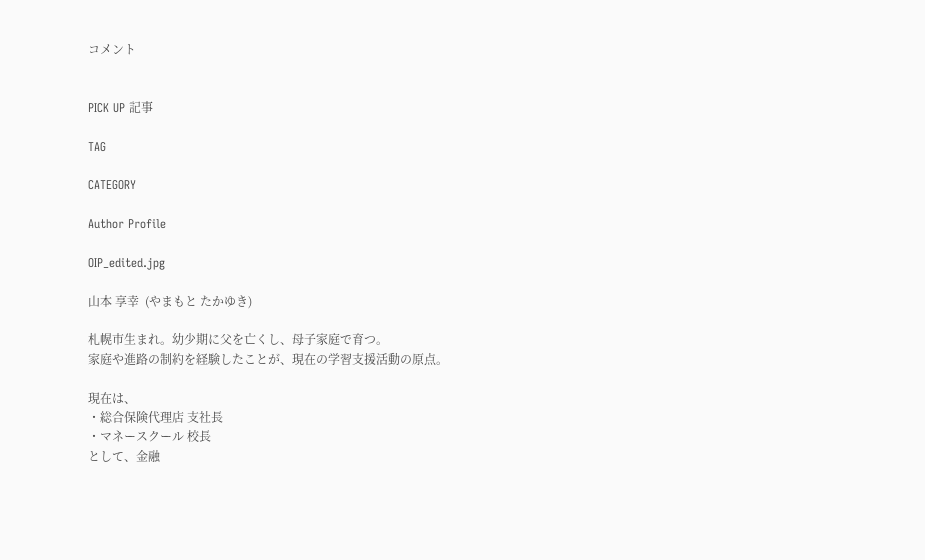コメント


PICK UP 記事

TAG

CATEGORY

Author Profile

OIP_edited.jpg

山本 享幸  (やまもと たかゆき)

札幌市生まれ。幼少期に父を亡くし、母子家庭で育つ。
家庭や進路の制約を経験したことが、現在の学習支援活動の原点。

現在は、
・総合保険代理店 支社長
・マネースクール 校長
として、金融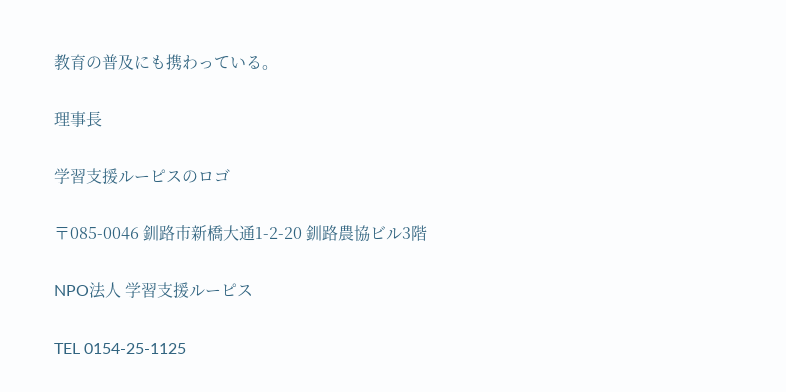教育の普及にも携わっている。

理事長

学習支援ルーピスのロゴ

〒085-0046 釧路市新橋大通1-2-20 釧路農協ビル3階

NPO法人 学習支援ルーピス

TEL 0154-25-1125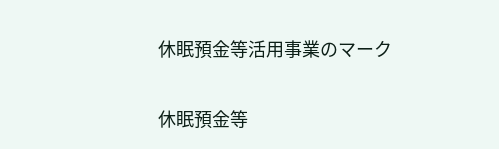休眠預金等活用事業のマーク

休眠預金等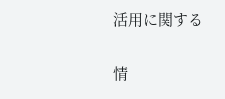活用に関する

情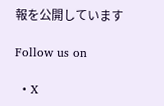報を公開しています

Follow us on

  • X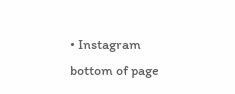• Instagram
bottom of page